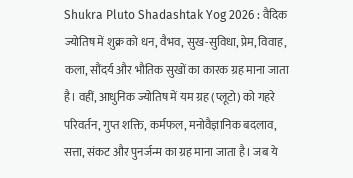Shukra Pluto Shadashtak Yog 2026 : वैदिक ज्योतिष में शुक्र को धन, वैभव, सुख-सुविधा, प्रेम, विवाह, कला, सौंदर्य और भौतिक सुखों का कारक ग्रह माना जाता है। वहीं, आधुनिक ज्योतिष में यम ग्रह (प्लूटो) को गहरे परिवर्तन, गुप्त शक्ति, कर्मफल, मनोवैज्ञानिक बदलाव, सत्ता, संकट और पुनर्जन्म का ग्रह माना जाता है। जब ये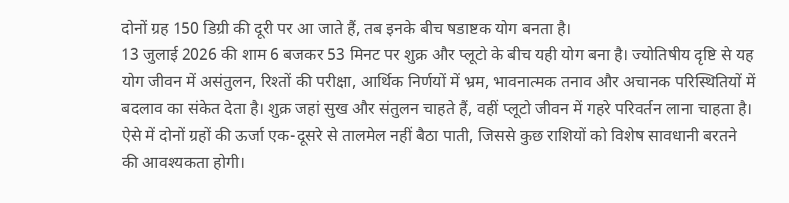दोनों ग्रह 150 डिग्री की दूरी पर आ जाते हैं, तब इनके बीच षडाष्टक योग बनता है।
13 जुलाई 2026 की शाम 6 बजकर 53 मिनट पर शुक्र और प्लूटो के बीच यही योग बना है। ज्योतिषीय दृष्टि से यह योग जीवन में असंतुलन, रिश्तों की परीक्षा, आर्थिक निर्णयों में भ्रम, भावनात्मक तनाव और अचानक परिस्थितियों में बदलाव का संकेत देता है। शुक्र जहां सुख और संतुलन चाहते हैं, वहीं प्लूटो जीवन में गहरे परिवर्तन लाना चाहता है। ऐसे में दोनों ग्रहों की ऊर्जा एक-दूसरे से तालमेल नहीं बैठा पाती, जिससे कुछ राशियों को विशेष सावधानी बरतने की आवश्यकता होगी।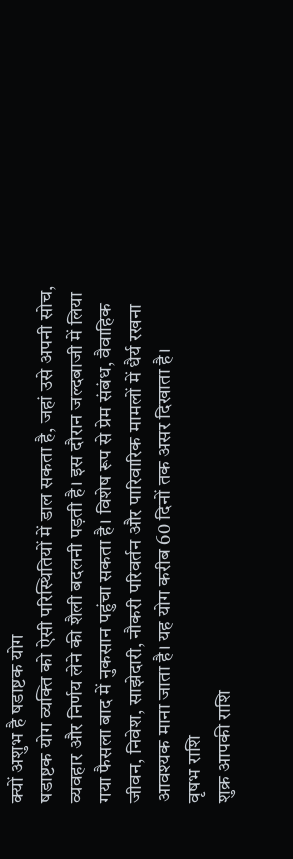क्यों अशुभ है षडाष्टक योग
षडाष्टक योग व्यक्ति को ऐसी परिस्थितियों में डाल सकता है, जहां उसे अपनी सोच, व्यवहार और निर्णय लेने की शैली बदलनी पड़ती है। इस दौरान जल्दबाजी में लिया गया फैसला बाद में नुकसान पहुंचा सकता है। विशेष रूप से प्रेम संबंध, वैवाहिक जीवन, निवेश, साझेदारी, नौकरी परिवर्तन और पारिवारिक मामलों में धैर्य रखना आवश्यक माना जाता है। यह योग करीब 60 दिनों तक असर दिखाता है।
वृषभ राशि
शुक्र आपकी राशि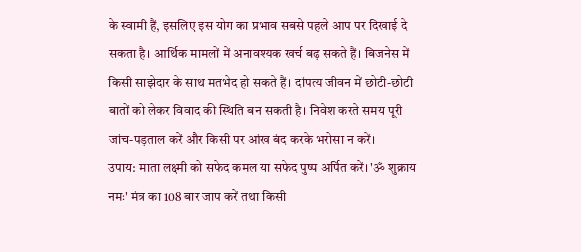के स्वामी हैं, इसलिए इस योग का प्रभाव सबसे पहले आप पर दिखाई दे सकता है। आर्थिक मामलों में अनावश्यक खर्च बढ़ सकते हैं। बिजनेस में किसी साझेदार के साथ मतभेद हो सकते हैं। दांपत्य जीवन में छोटी-छोटी बातों को लेकर विवाद की स्थिति बन सकती है। निवेश करते समय पूरी जांच-पड़ताल करें और किसी पर आंख बंद करके भरोसा न करें।
उपाय: माता लक्ष्मी को सफेद कमल या सफेद पुष्प अर्पित करें। 'ॐ शुक्राय नमः' मंत्र का 108 बार जाप करें तथा किसी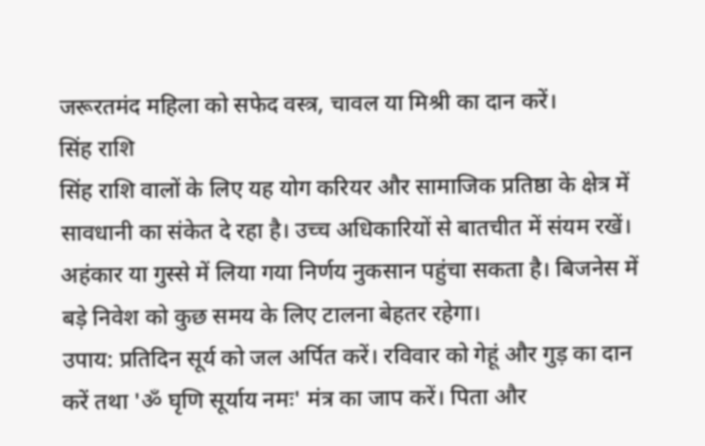जरूरतमंद महिला को सफेद वस्त्र, चावल या मिश्री का दान करें।
सिंह राशि
सिंह राशि वालों के लिए यह योग करियर और सामाजिक प्रतिष्ठा के क्षेत्र में सावधानी का संकेत दे रहा है। उच्च अधिकारियों से बातचीत में संयम रखें। अहंकार या गुस्से में लिया गया निर्णय नुकसान पहुंचा सकता है। बिजनेस में बड़े निवेश को कुछ समय के लिए टालना बेहतर रहेगा।
उपाय: प्रतिदिन सूर्य को जल अर्पित करें। रविवार को गेहूं और गुड़ का दान करें तथा 'ॐ घृणि सूर्याय नमः' मंत्र का जाप करें। पिता और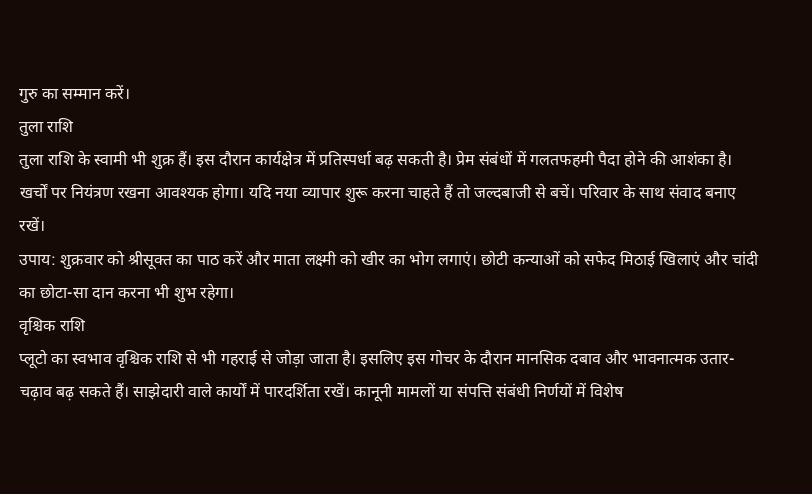गुरु का सम्मान करें।
तुला राशि
तुला राशि के स्वामी भी शुक्र हैं। इस दौरान कार्यक्षेत्र में प्रतिस्पर्धा बढ़ सकती है। प्रेम संबंधों में गलतफहमी पैदा होने की आशंका है। खर्चों पर नियंत्रण रखना आवश्यक होगा। यदि नया व्यापार शुरू करना चाहते हैं तो जल्दबाजी से बचें। परिवार के साथ संवाद बनाए रखें।
उपाय: शुक्रवार को श्रीसूक्त का पाठ करें और माता लक्ष्मी को खीर का भोग लगाएं। छोटी कन्याओं को सफेद मिठाई खिलाएं और चांदी का छोटा-सा दान करना भी शुभ रहेगा।
वृश्चिक राशि
प्लूटो का स्वभाव वृश्चिक राशि से भी गहराई से जोड़ा जाता है। इसलिए इस गोचर के दौरान मानसिक दबाव और भावनात्मक उतार-चढ़ाव बढ़ सकते हैं। साझेदारी वाले कार्यों में पारदर्शिता रखें। कानूनी मामलों या संपत्ति संबंधी निर्णयों में विशेष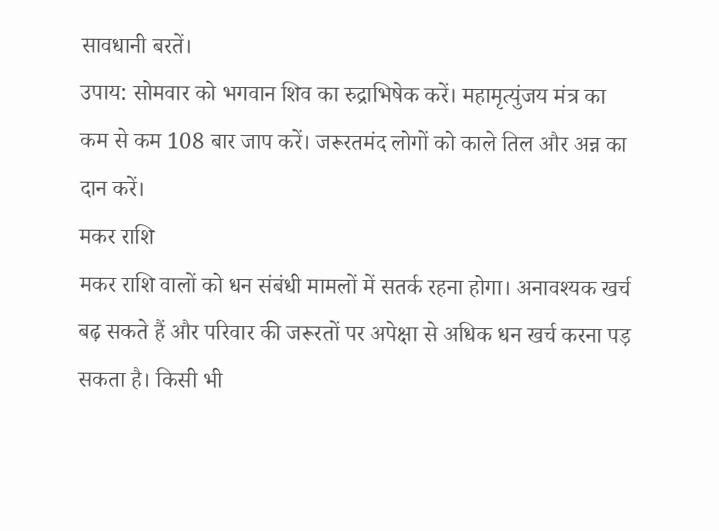सावधानी बरतें।
उपाय: सोमवार को भगवान शिव का रुद्राभिषेक करें। महामृत्युंजय मंत्र का कम से कम 108 बार जाप करें। जरूरतमंद लोगों को काले तिल और अन्न का दान करें।
मकर राशि
मकर राशि वालों को धन संबंधी मामलों में सतर्क रहना होगा। अनावश्यक खर्च बढ़ सकते हैं और परिवार की जरूरतों पर अपेक्षा से अधिक धन खर्च करना पड़ सकता है। किसी भी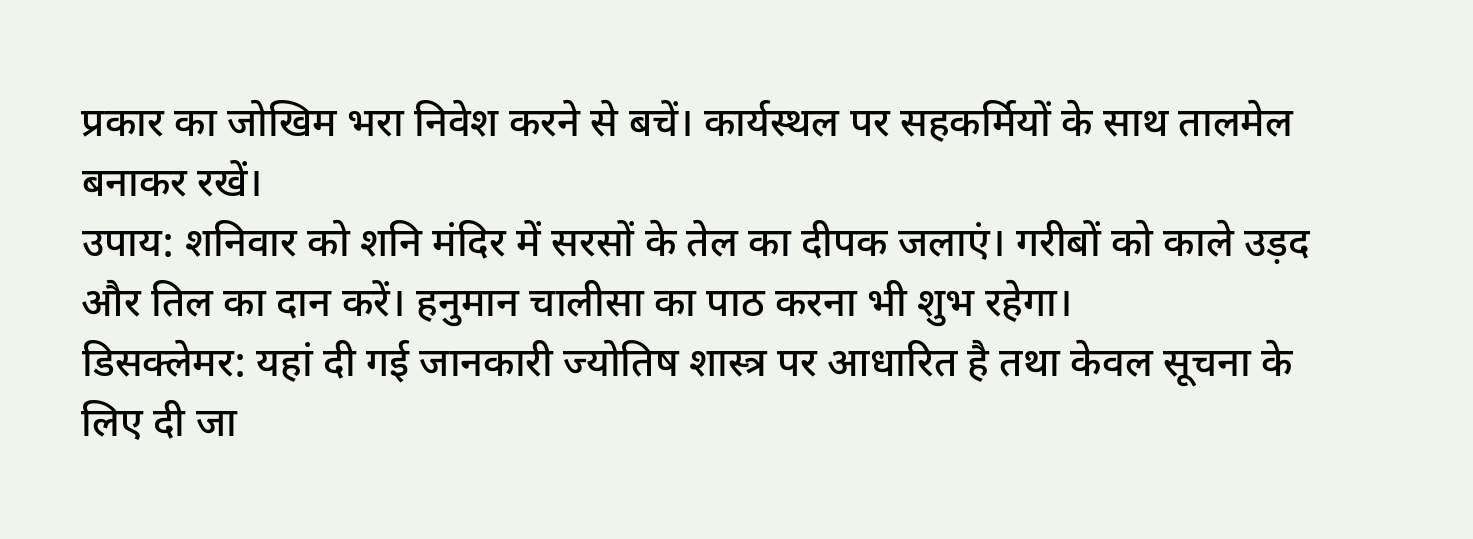प्रकार का जोखिम भरा निवेश करने से बचें। कार्यस्थल पर सहकर्मियों के साथ तालमेल बनाकर रखें।
उपाय: शनिवार को शनि मंदिर में सरसों के तेल का दीपक जलाएं। गरीबों को काले उड़द और तिल का दान करें। हनुमान चालीसा का पाठ करना भी शुभ रहेगा।
डिसक्लेमर: यहां दी गई जानकारी ज्योतिष शास्त्र पर आधारित है तथा केवल सूचना के लिए दी जा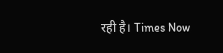रही है। Times Now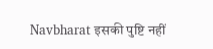Navbharat इसकी पुष्टि नहीं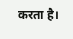करता है।